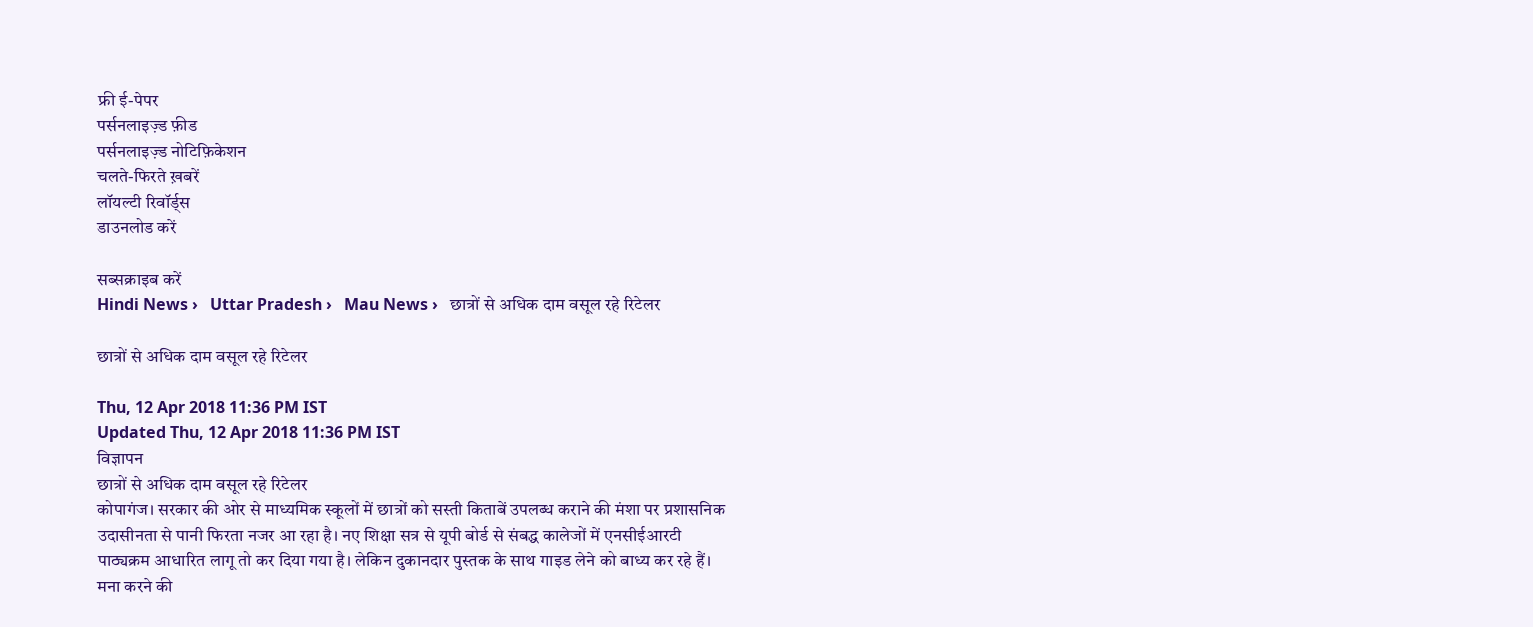फ्री ई-पेपर
पर्सनलाइज़्ड फ़ीड
पर्सनलाइज़्ड नोटिफ़िकेशन
चलते-फिरते ख़बरें
लॉयल्टी रिवॉर्ड्स
डाउनलोड करें

सब्सक्राइब करें
Hindi News ›   Uttar Pradesh ›   Mau News ›   छात्रों से अधिक दाम वसूल रहे रिटेलर

छात्रों से अधिक दाम वसूल रहे रिटेलर

Thu, 12 Apr 2018 11:36 PM IST
Updated Thu, 12 Apr 2018 11:36 PM IST
विज्ञापन
छात्रों से अधिक दाम वसूल रहे रिटेलर
कोपागंज। सरकार की ओर से माध्यमिक स्कूलों में छात्रों को सस्ती किताबें उपलब्ध कराने की मंशा पर प्रशासनिक उदासीनता से पानी फिरता नजर आ रहा है। नए शिक्षा सत्र से यूपी बोर्ड से संबद्ध कालेजों में एनसीईआरटी पाठ्यक्रम आधारित लागू तो कर दिया गया है। लेकिन दुकानदार पुस्तक के साथ गाइड लेने को बाध्य कर रहे हैं। मना करने की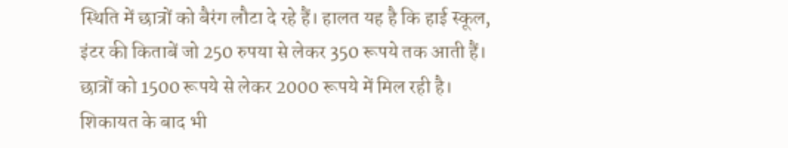स्थिति में छात्रों को बैरंग लौटा दे रहे हैं। हालत यह है कि हाई स्कूल, इंटर की किताबें जो 250 रुपया से लेकर 350 रूपये तक आती हैं। छात्रों को 1500 रूपये से लेकर 2000 रूपये में मिल रही है। शिकायत के बाद भी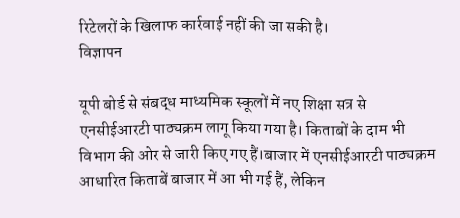रिटेलरों के खिलाफ कार्रवाई नहीं की जा सकी है।
विज्ञापन

यूपी बोर्ड से संबद्ध माध्यमिक स्कूलों में नए शिक्षा सत्र से एनसीईआरटी पाठ्यक्रम लागू किया गया है। किताबों के दाम भी विभाग की ओर से जारी किए गए हैं।बाजार में एनसीईआरटी पाठ्यक्रम आधारित किताबें बाजार में आ भी गई हैं, लेकिन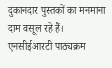दुकानदार पुस्तकों का मनमाना दाम वसूल रहे हैं। एनसीईआरटी पाठ्यक्रम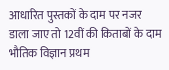आधारित पुस्तकों के दाम पर नजर डाला जाए तो 12वीं की किताबों के दाम भौतिक विज्ञान प्रथम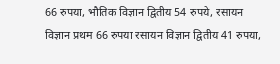66 रुपया, भौतिक विज्ञान द्वितीय 54 रुपये, रसायन विज्ञान प्रथम 66 रुपया रसायन विज्ञान द्वितीय 41 रुपया,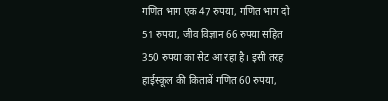गणित भाग एक 47 रुपया, गणित भाग दो 51 रुपया, जीव विज्ञान 66 रुपया सहित 350 रुपया का सेट आ रहा है। इसी तरह हाईस्कूल की किताबें गणित 60 रुपया,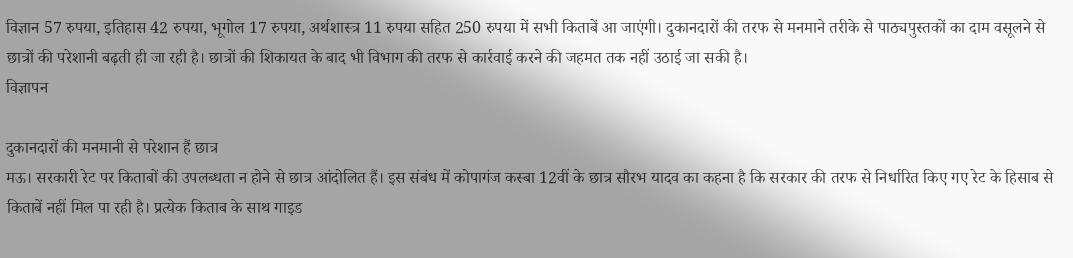विज्ञान 57 रुपया, इतिहास 42 रुपया, भूगोल 17 रुपया, अर्थशास्त्र 11 रुपया सहित 250 रुपया में सभी किताबें आ जाएंगी। दुकानदारों की तरफ से मनमाने तरीके से पाठ्यपुस्तकों का दाम वसूलने से छात्रों की परेशानी बढ़ती ही जा रही है। छात्रों की शिकायत के बाद भी विभाग की तरफ से कार्रवाई करने की जहमत तक नहीं उठाई जा सकी है।
विज्ञापन

दुकानदारों की मनमानी से परेशान हैं छात्र
मऊ। सरकारी रेट पर किताबों की उपलब्धता न होने से छात्र आंदोलित हैं। इस संबंध में कोपागंज कस्बा 12वीं के छात्र सौरभ यादव का कहना है कि सरकार की तरफ से निर्धारित किए गए रेट के हिसाब से किताबें नहीं मिल पा रही है। प्रत्येक किताब के साथ गाइड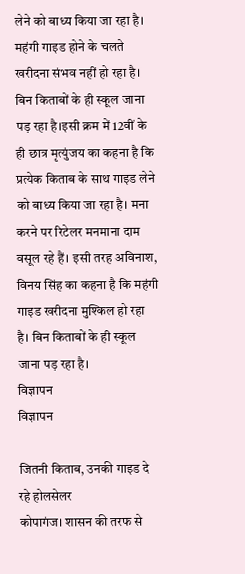लेने को बाध्य किया जा रहा है। महंगी गाइड होने के चलते खरीदना संभव नहीं हो रहा है। बिन किताबों के ही स्कूल जाना पड़ रहा है।इसी क्रम में 12वीं के ही छात्र मृत्युंजय का कहना है कि प्रत्येक किताब के साथ गाइड लेने को बाध्य किया जा रहा है। मना करने पर रिटेलर मनमाना दाम वसूल रहे हैं। इसी तरह अविनाश, विनय सिंह का कहना है कि महंगी गाइड खरीदना मुश्किल हो रहा है। बिन किताबों के ही स्कूल जाना पड़ रहा है।
विज्ञापन
विज्ञापन

जितनी किताब, उनकी गाइड दे रहे होलसेलर
कोपागंज। शासन की तरफ से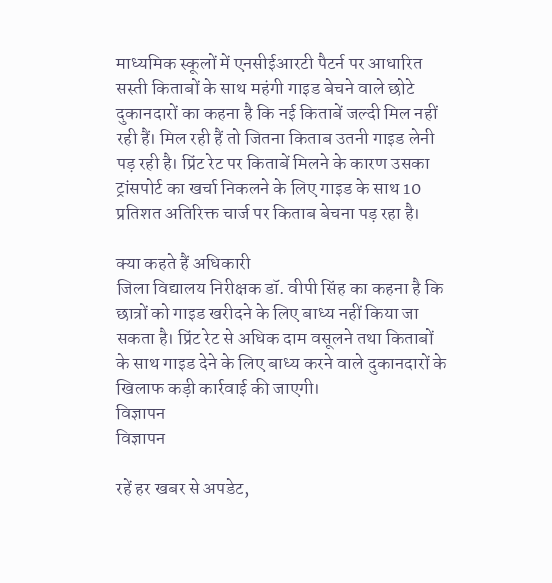माध्यमिक स्कूलों में एनसीईआरटी पैटर्न पर आधारित सस्ती किताबों के साथ महंगी गाइड बेचने वाले छोटे दुकानदारों का कहना है कि नई किताबें जल्दी मिल नहीं रही हैं। मिल रही हैं तो जितना किताब उतनी गाइड लेनी पड़ रही है। प्रिंट रेट पर किताबें मिलने के कारण उसका ट्रांसपोर्ट का खर्चा निकलने के लिए गाइड के साथ 10 प्रतिशत अतिरिक्त चार्ज पर किताब बेचना पड़ रहा है।

क्या कहते हैं अधिकारी
जिला विद्यालय निरीक्षक डॉ. वीपी सिंह का कहना है कि छात्रों को गाइड खरीदने के लिए बाध्य नहीं किया जा सकता है। प्रिंट रेट से अधिक दाम वसूलने तथा किताबों के साथ गाइड देने के लिए बाध्य करने वाले दुकानदारों के खिलाफ कड़ी कार्रवाई की जाएगी।
विज्ञापन
विज्ञापन

रहें हर खबर से अपडेट,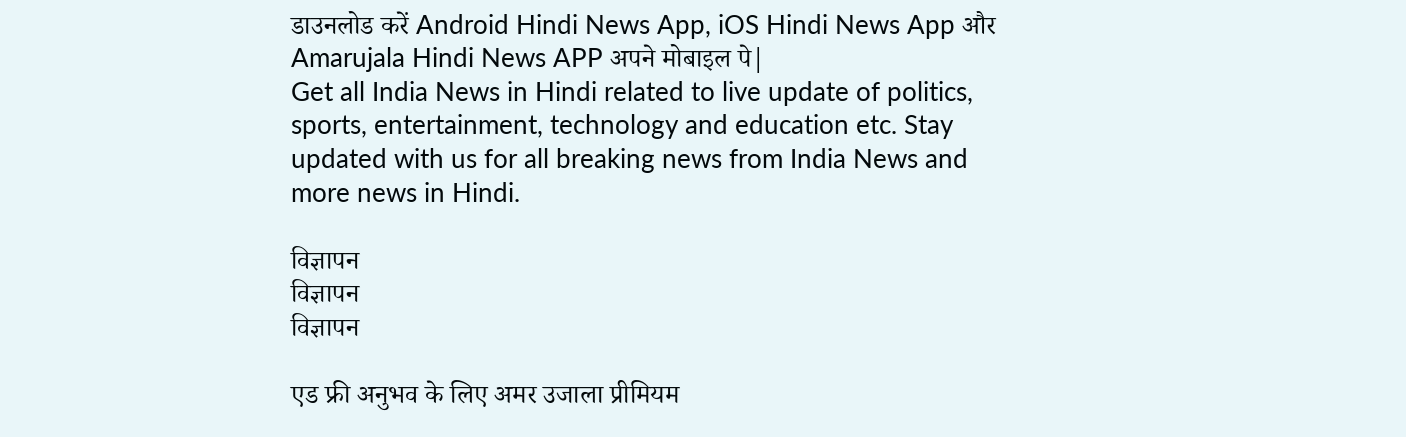डाउनलोड करें Android Hindi News App, iOS Hindi News App और Amarujala Hindi News APP अपने मोबाइल पे|
Get all India News in Hindi related to live update of politics, sports, entertainment, technology and education etc. Stay updated with us for all breaking news from India News and more news in Hindi.

विज्ञापन
विज्ञापन
विज्ञापन

एड फ्री अनुभव के लिए अमर उजाला प्रीमियम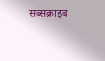सब्सक्राइब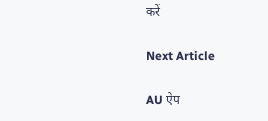करें

Next Article

AU ऐप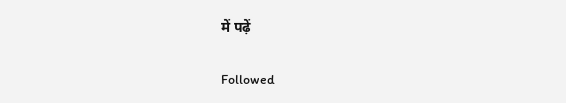में पढ़ें

Followed